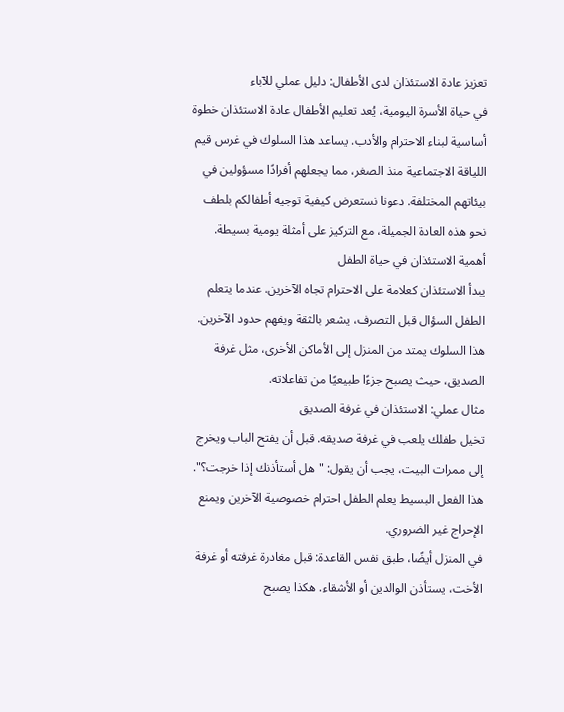تعزيز عادة الاستئذان لدى الأطفال: دليل عملي للآباء
في حياة الأسرة اليومية، يُعد تعليم الأطفال عادة الاستئذان خطوة أساسية لبناء الاحترام والأدب. يساعد هذا السلوك في غرس قيم اللياقة الاجتماعية منذ الصغر، مما يجعلهم أفرادًا مسؤولين في بيئاتهم المختلفة. دعونا نستعرض كيفية توجيه أطفالكم بلطف نحو هذه العادة الجميلة، مع التركيز على أمثلة يومية بسيطة.
أهمية الاستئذان في حياة الطفل
يبدأ الاستئذان كعلامة على الاحترام تجاه الآخرين. عندما يتعلم الطفل السؤال قبل التصرف، يشعر بالثقة ويفهم حدود الآخرين. هذا السلوك يمتد من المنزل إلى الأماكن الأخرى، مثل غرفة الصديق، حيث يصبح جزءًا طبيعيًا من تفاعلاته.
مثال عملي: الاستئذان في غرفة الصديق
تخيل طفلك يلعب في غرفة صديقه. قبل أن يفتح الباب ويخرج إلى ممرات البيت، يجب أن يقول: "هل أستأذنك إذا خرجت؟". هذا الفعل البسيط يعلم الطفل احترام خصوصية الآخرين ويمنع الإحراج غير الضروري.
في المنزل أيضًا، طبق نفس القاعدة: قبل مغادرة غرفته أو غرفة الأخت، يستأذن الوالدين أو الأشقاء. هكذا يصبح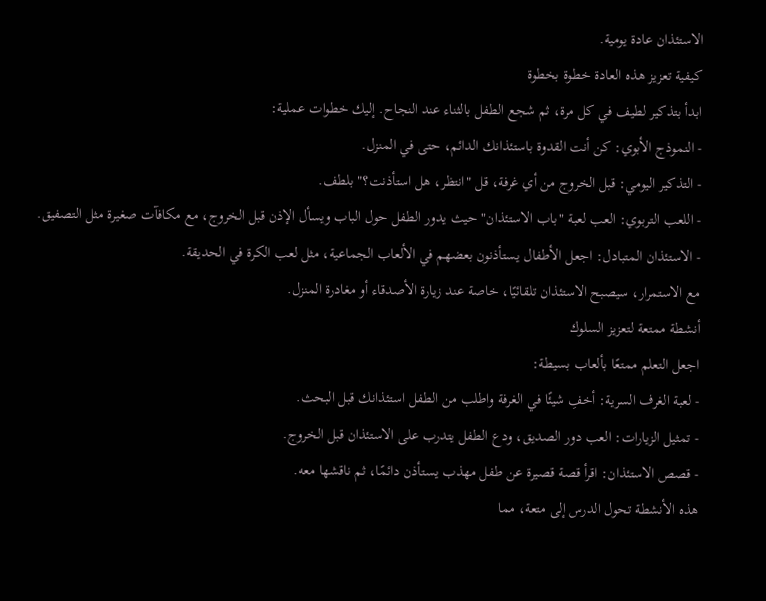الاستئذان عادة يومية.
كيفية تعزيز هذه العادة خطوة بخطوة
ابدأ بتذكير لطيف في كل مرة، ثم شجع الطفل بالثناء عند النجاح. إليك خطوات عملية:
- النموذج الأبوي: كن أنت القدوة باستئذانك الدائم، حتى في المنزل.
- التذكير اليومي: قبل الخروج من أي غرفة، قل "انتظر، هل استأذنت؟" بلطف.
- اللعب التربوي: العب لعبة "باب الاستئذان" حيث يدور الطفل حول الباب ويسأل الإذن قبل الخروج، مع مكافآت صغيرة مثل التصفيق.
- الاستئذان المتبادل: اجعل الأطفال يستأذنون بعضهم في الألعاب الجماعية، مثل لعب الكرة في الحديقة.
مع الاستمرار، سيصبح الاستئذان تلقائيًا، خاصة عند زيارة الأصدقاء أو مغادرة المنزل.
أنشطة ممتعة لتعزيز السلوك
اجعل التعلم ممتعًا بألعاب بسيطة:
- لعبة الغرف السرية: أخفِ شيئًا في الغرفة واطلب من الطفل استئذانك قبل البحث.
- تمثيل الزيارات: العب دور الصديق، ودع الطفل يتدرب على الاستئذان قبل الخروج.
- قصص الاستئذان: اقرأ قصة قصيرة عن طفل مهذب يستأذن دائمًا، ثم ناقشها معه.
هذه الأنشطة تحول الدرس إلى متعة، مما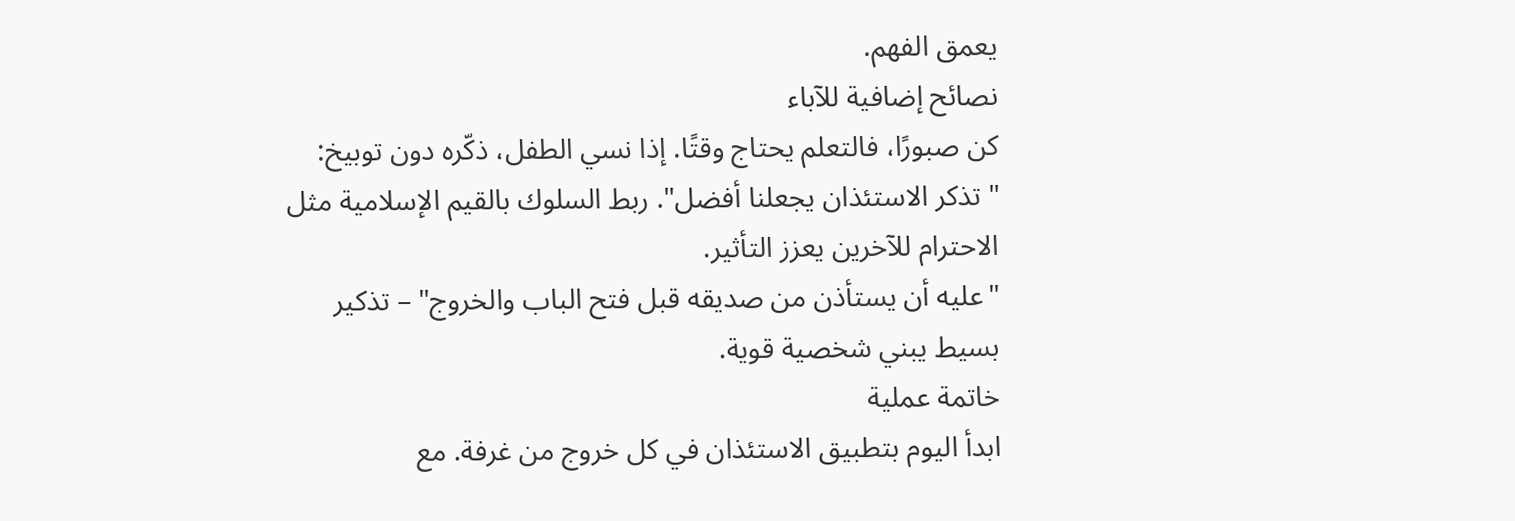يعمق الفهم.
نصائح إضافية للآباء
كن صبورًا، فالتعلم يحتاج وقتًا. إذا نسي الطفل، ذكّره دون توبيخ: "تذكر الاستئذان يجعلنا أفضل". ربط السلوك بالقيم الإسلامية مثل الاحترام للآخرين يعزز التأثير.
"عليه أن يستأذن من صديقه قبل فتح الباب والخروج" – تذكير بسيط يبني شخصية قوية.
خاتمة عملية
ابدأ اليوم بتطبيق الاستئذان في كل خروج من غرفة. مع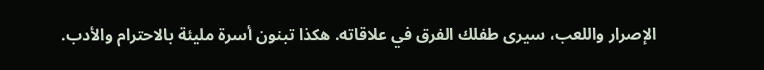الإصرار واللعب، سيرى طفلك الفرق في علاقاته. هكذا تبنون أسرة مليئة بالاحترام والأدب.